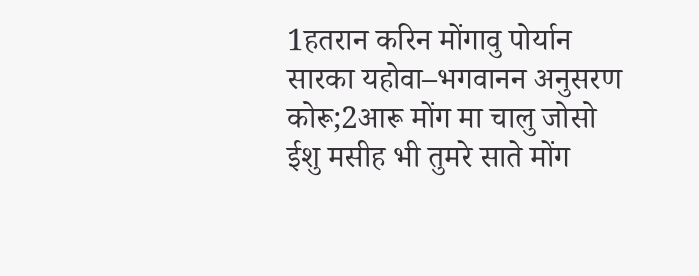1हतरान करिन मोंगावु पोर्यान सारका यहोवा–भगवानन अनुसरण कोरू;2आरू मोंग मा चालु जोसो ईशु मसीह भी तुमरे साते मोंग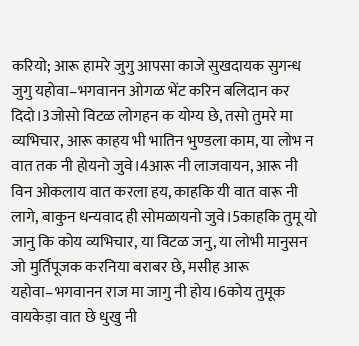करियो; आरू हामरे जुगु आपसा काजे सुखदायक सुगन्ध जुगु यहोवा–भगवानन ओगळ भेंट करिन बलिदान कर दिदो।3जोसो विटळ लोगहन क योग्य छे, तसो तुमरे मा व्यभिचार, आरू काहय भी भातिन भुण्डला काम, या लोभ न वात तक नी होयनो जुवे।4आरू नी लाजवायन, आरू नी विन ओकलाय वात करला हय, काहकि यी वात वारू नी लागे, बाकुन धन्यवाद ही सोमळायनो जुवे।5काहकि तुमू यो जानु कि कोय व्यभिचार, या विटळ जनु, या लोभी मानुसन जो मुर्तिपूजक करनिया बराबर छे, मसीह आरू यहोवा–भगवानन राज मा जागु नी होय।6कोय तुमूक वायकेड़ा वात छे धुखु नी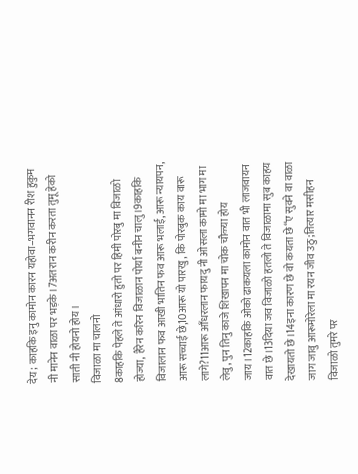देय; काहकि इनु कामोन कारन यहोवा–भगवानन रीश हुकुम नी मानेन वाळा पर भड़के।7अतरान करीन करता तुमू हेको साती नी होयनो होय।
विजाळा मा चालनो
8काहकि पेहले ते आंधारो हुतो पर हिमी पोरबु मा विजाळो होज्या, हैरेन करिन विजाळान पोर्या बनीन चालु।9काहकि विजालान फव आखी भातिन फव आरू भलाई, आरू न्यायपन, आरू सच्चाई छे,10आरू यो पारखु, कि पोरबुक काय वारू लागे?11आरू आँधरलान फायदु नी ओसला कामो मा भाग मा लेवु, पुन तिनु काजे शिखापन मा चोक चौळ्या होय जाय।12काहकि ओको ढाकयला कामोन वात भी लाजवायन वात छे।13दिया जव विजाळो हतलो ते विजाळामा सुब काहय देखायतो छे।14इना कारण छे वो कयता छे“ए सुवने वा वाळा जाग जावु आरूमोरेला मा रयन जीव उठु;तित्यार मसीहन विजाळो तुमरे पर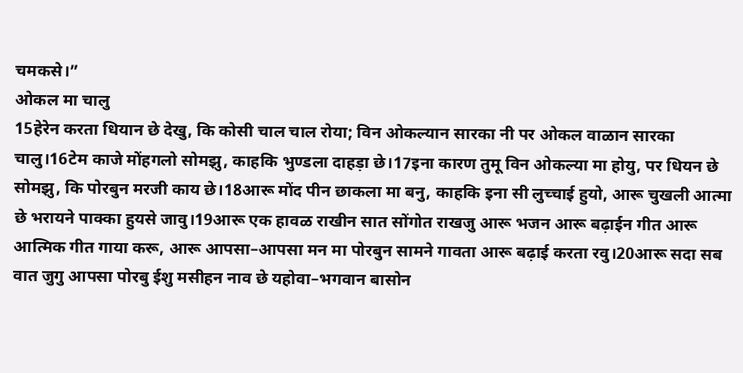चमकसे।”
ओकल मा चालु
15हेरेन करता धियान छे देखु, कि कोसी चाल चाल रोया; विन ओकल्यान सारका नी पर ओकल वाळान सारका चालु।16टेम काजे मोंहगलो सोमझु, काहकि भुण्डला दाहड़ा छे।17इना कारण तुमू विन ओकल्या मा होयु, पर धियन छे सोमझु, कि पोरबुन मरजी काय छे।18आरू मोंद पीन छाकला मा बनु, काहकि इना सी लुच्चाई हुयो, आरू चुखली आत्मा छे भरायने पाक्का हुयसे जावु।19आरू एक हावळ राखीन सात सोंगोत राखजु आरू भजन आरू बढ़ाईन गीत आरू आत्मिक गीत गाया करू, आरू आपसा–आपसा मन मा पोरबुन सामने गावता आरू बढ़ाई करता रवु।20आरू सदा सब वात जुगु आपसा पोरबु ईशु मसीहन नाव छे यहोवा–भगवान बासोन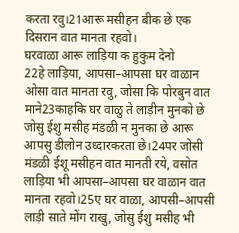करता रवु।21आरू मसीहन बीक छे एक दिसरान वात मानता रहवो।
घरवाळा आरू लाड़िया क हुकुम देनो
22हे लाड़िया, आपसा–आपसा घर वाळान ओसा वात मानता रवु, जोसा कि पोरबुन वात माने23काहकि घर वाळु ते लाड़ीन मुनको छे जोसु ईशु मसीह मंडळी न मुनका छे आरू आपसु डीलोन उध्दारकरता छे।24पर जोसी मंडळी ईशू मसीहन वात मानती रये, वसोत लाड़िया भी आपसा–आपसा घर वाळान वात मानता रहवो।25ए घर वाळा, आपसी–आपसी लाड़ी साते मोंग राखु, जोसु ईशु मसीह भी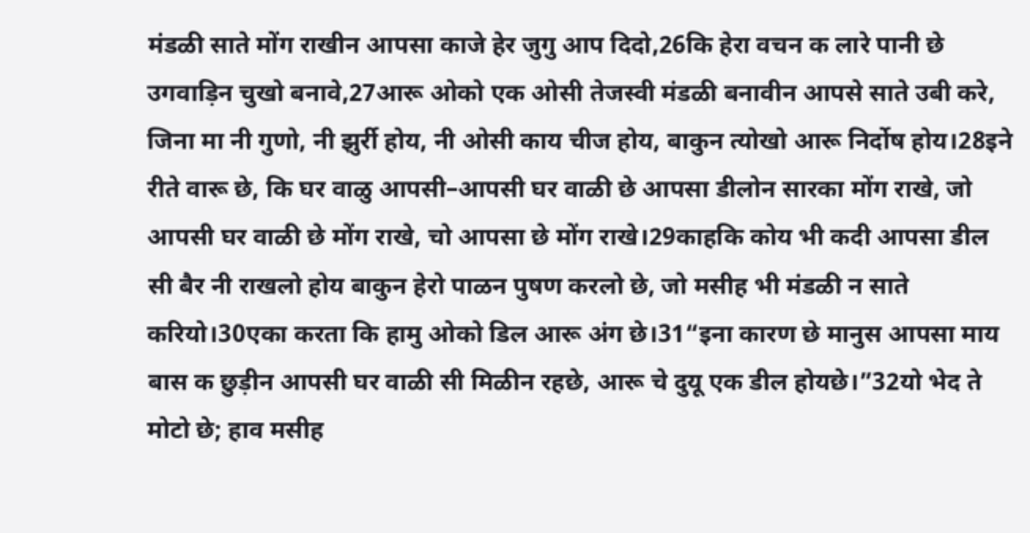मंडळी साते मोंग राखीन आपसा काजे हेर जुगु आप दिदो,26कि हेरा वचन क लारे पानी छे उगवाड़िन चुखो बनावे,27आरू ओको एक ओसी तेजस्वी मंडळी बनावीन आपसे साते उबी करे, जिना मा नी गुणो, नी झुर्री होय, नी ओसी काय चीज होय, बाकुन त्योखो आरू निर्दोष होय।28इने रीते वारू छे, कि घर वाळु आपसी–आपसी घर वाळी छे आपसा डीलोन सारका मोंग राखे, जो आपसी घर वाळी छे मोंग राखे, चो आपसा छे मोंग राखे।29काहकि कोय भी कदी आपसा डील सी बैर नी राखलो होय बाकुन हेरो पाळन पुषण करलो छे, जो मसीह भी मंडळी न साते करियो।30एका करता कि हामु ओको डिल आरू अंग छे।31“इना कारण छे मानुस आपसा माय बास क छुड़ीन आपसी घर वाळी सी मिळीन रहछे, आरू चे दुयू एक डील होयछे।”32यो भेद ते मोटो छे; हाव मसीह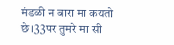मंडळी न बारा मा कयतो छे।33पर तुमरे मा सी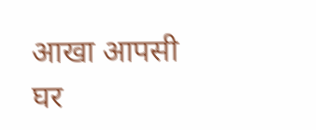आखा आपसी घर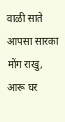वाळी साते आपसा सारका मोंग राखु, आरू घर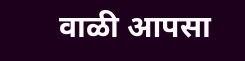वाळी आपसा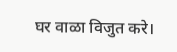घर वाळा विजुत करे।